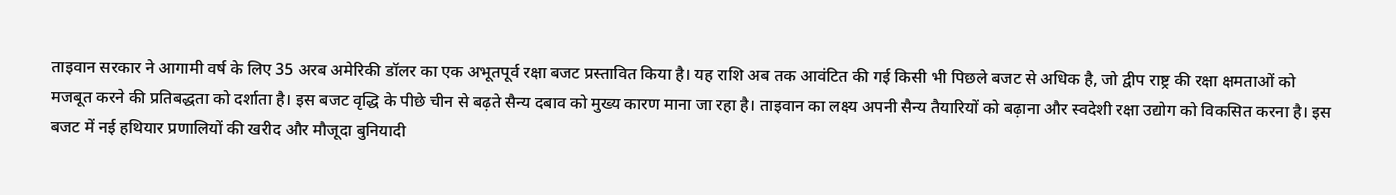ताइवान सरकार ने आगामी वर्ष के लिए 35 अरब अमेरिकी डॉलर का एक अभूतपूर्व रक्षा बजट प्रस्तावित किया है। यह राशि अब तक आवंटित की गई किसी भी पिछले बजट से अधिक है, जो द्वीप राष्ट्र की रक्षा क्षमताओं को मजबूत करने की प्रतिबद्धता को दर्शाता है। इस बजट वृद्धि के पीछे चीन से बढ़ते सैन्य दबाव को मुख्य कारण माना जा रहा है। ताइवान का लक्ष्य अपनी सैन्य तैयारियों को बढ़ाना और स्वदेशी रक्षा उद्योग को विकसित करना है। इस बजट में नई हथियार प्रणालियों की खरीद और मौजूदा बुनियादी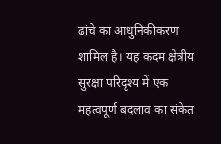ढांचे का आधुनिकीकरण शामिल है। यह कदम क्षेत्रीय सुरक्षा परिदृश्य में एक महत्वपूर्ण बदलाव का संकेत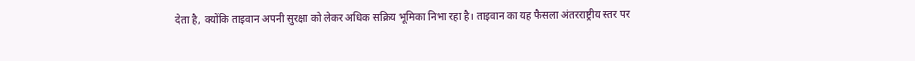देता है, क्योंकि ताइवान अपनी सुरक्षा को लेकर अधिक सक्रिय भूमिका निभा रहा है। ताइवान का यह फैसला अंतरराष्ट्रीय स्तर पर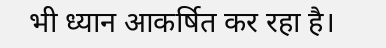भी ध्यान आकर्षित कर रहा है।